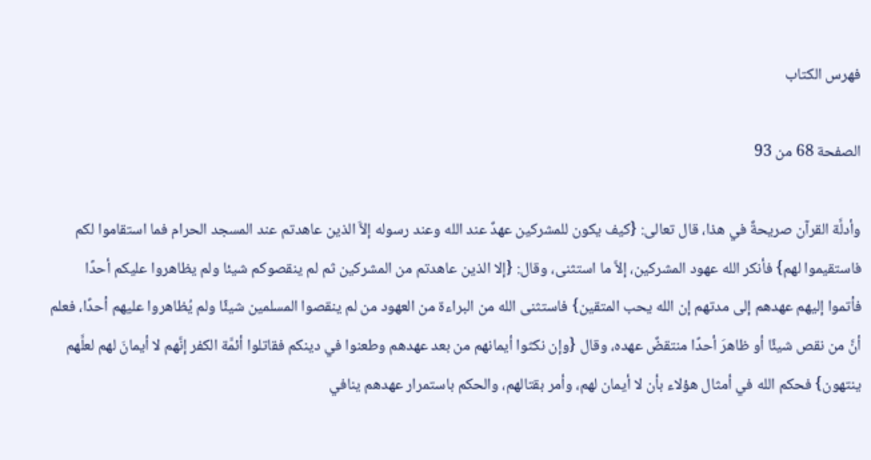فهرس الكتاب

الصفحة 68 من 93

وأدلَّة القرآن صريحةٌ في هذا، قال تعالى: {كيف يكون للمشركين عهدٌ عند الله وعند رسوله إلاَّ الذين عاهدتم عند المسجد الحرام فما استقاموا لكم فاستقيموا لهم} فأنكر الله عهود المشركين، إلاَّ ما استثنى، وقال: {إلا الذين عاهدتم من المشركين ثم لم ينقصوكم شيئا ولم يظاهروا عليكم أحدًا فأتموا إليهم عهدهم إلى مدتهم إن الله يحب المتقين} فاستثنى الله من البراءة من العهود من لم ينقصوا المسلمين شيئًا ولم يُظاهروا عليهم أحدًا، فعلم أنَّ من نقص شيئًا أو ظاهرَ أحدًا منتقضٌ عهده، وقال {وإن نكثوا أيمانهم من بعد عهدهم وطعنوا في دينكم فقاتلوا أئمَّة الكفر إنَّهم لا أيمانَ لهم لعلَّهم ينتهون} فحكم الله في أمثال هؤلاء بأن لا أيمان لهم، وأمر بقتالهم، والحكم باستمرار عهدهم ينافي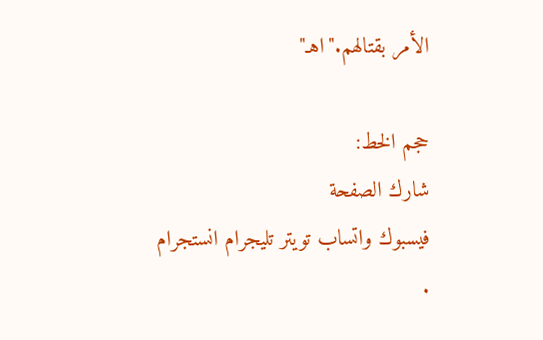الأمر بقتالهم."اهـ"

حجم الخط:
شارك الصفحة
فيسبوك واتساب تويتر تليجرام انستجرام
.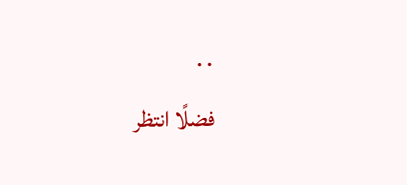. .
فضلًا انتظر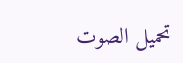تحميل الصوت